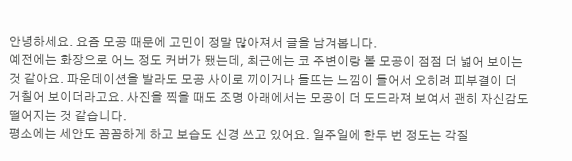안녕하세요. 요즘 모공 때문에 고민이 정말 많아져서 글을 남겨봅니다.
예전에는 화장으로 어느 정도 커버가 됐는데, 최근에는 코 주변이랑 볼 모공이 점점 더 넓어 보이는 것 같아요. 파운데이션을 발라도 모공 사이로 끼이거나 들뜨는 느낌이 들어서 오히려 피부결이 더 거칠어 보이더라고요. 사진을 찍을 때도 조명 아래에서는 모공이 더 도드라져 보여서 괜히 자신감도 떨어지는 것 같습니다.
평소에는 세안도 꼼꼼하게 하고 보습도 신경 쓰고 있어요. 일주일에 한두 번 정도는 각질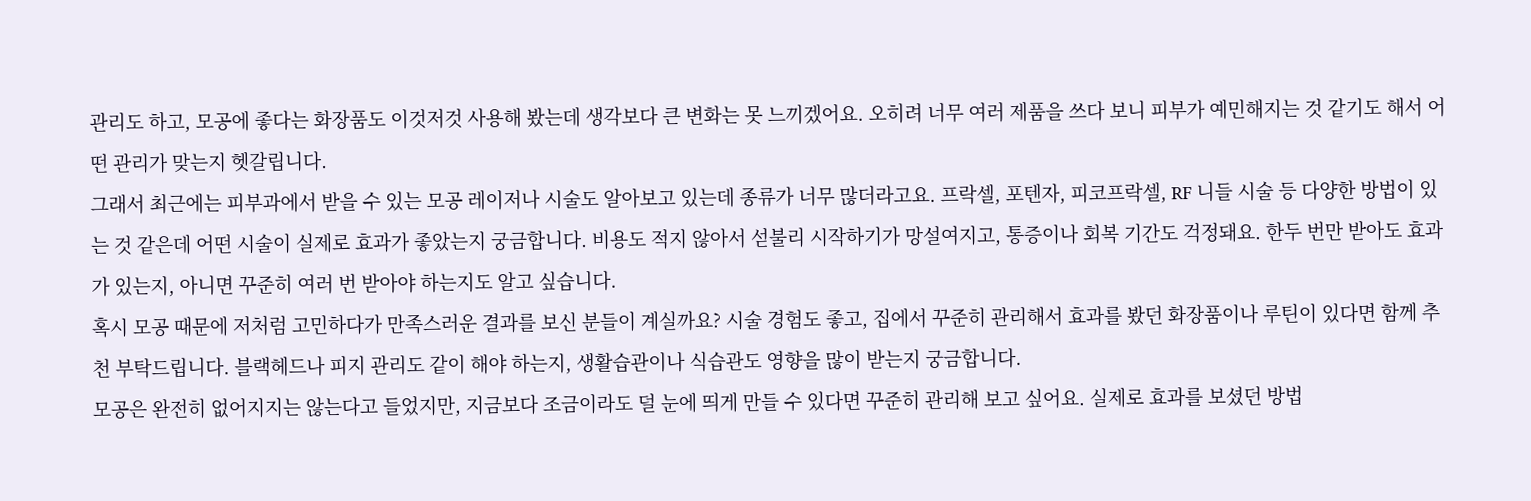관리도 하고, 모공에 좋다는 화장품도 이것저것 사용해 봤는데 생각보다 큰 변화는 못 느끼겠어요. 오히려 너무 여러 제품을 쓰다 보니 피부가 예민해지는 것 같기도 해서 어떤 관리가 맞는지 헷갈립니다.
그래서 최근에는 피부과에서 받을 수 있는 모공 레이저나 시술도 알아보고 있는데 종류가 너무 많더라고요. 프락셀, 포텐자, 피코프락셀, RF 니들 시술 등 다양한 방법이 있는 것 같은데 어떤 시술이 실제로 효과가 좋았는지 궁금합니다. 비용도 적지 않아서 섣불리 시작하기가 망설여지고, 통증이나 회복 기간도 걱정돼요. 한두 번만 받아도 효과가 있는지, 아니면 꾸준히 여러 번 받아야 하는지도 알고 싶습니다.
혹시 모공 때문에 저처럼 고민하다가 만족스러운 결과를 보신 분들이 계실까요? 시술 경험도 좋고, 집에서 꾸준히 관리해서 효과를 봤던 화장품이나 루틴이 있다면 함께 추천 부탁드립니다. 블랙헤드나 피지 관리도 같이 해야 하는지, 생활습관이나 식습관도 영향을 많이 받는지 궁금합니다.
모공은 완전히 없어지지는 않는다고 들었지만, 지금보다 조금이라도 덜 눈에 띄게 만들 수 있다면 꾸준히 관리해 보고 싶어요. 실제로 효과를 보셨던 방법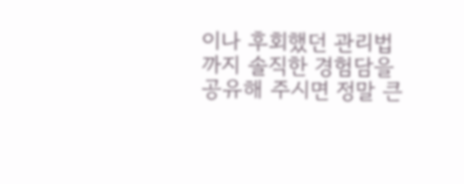이나 후회했던 관리법까지 솔직한 경험담을 공유해 주시면 정말 큰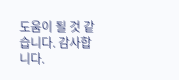도움이 될 것 같습니다. 감사합니다.